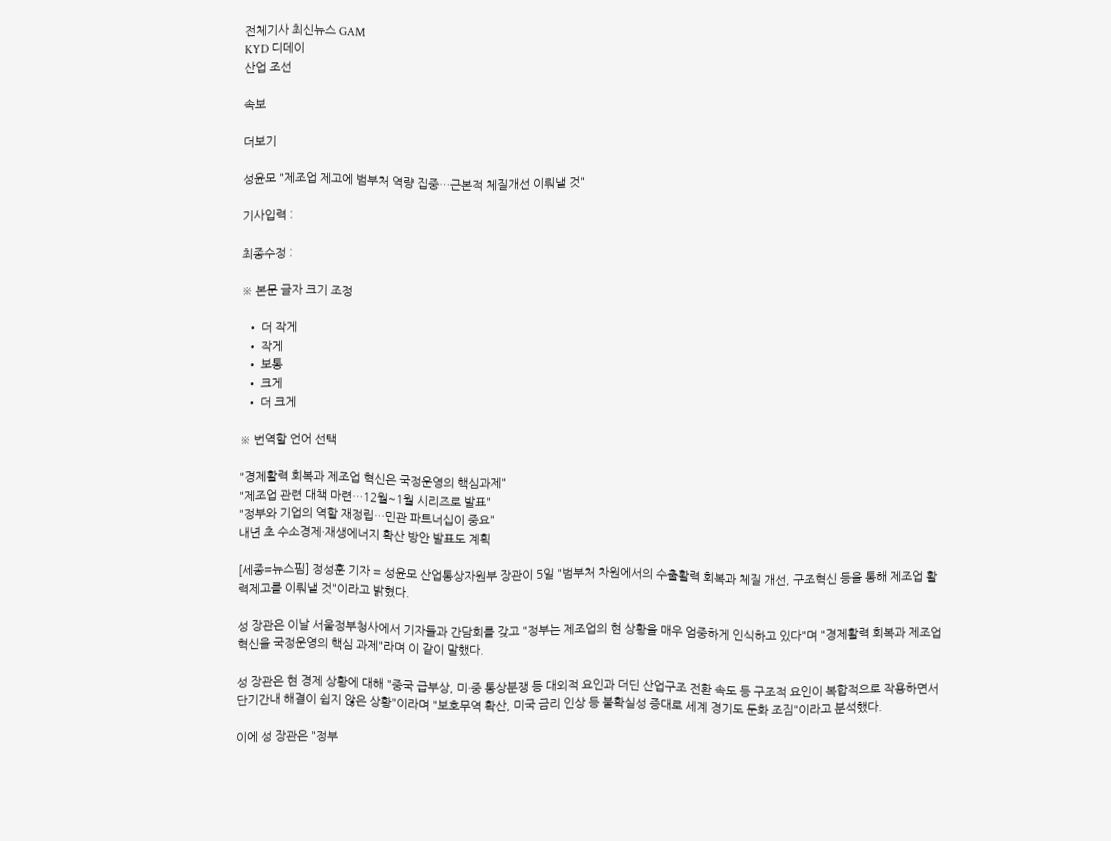전체기사 최신뉴스 GAM
KYD 디데이
산업 조선

속보

더보기

성윤모 "제조업 제고에 범부처 역량 집중…근본적 체질개선 이뤄낼 것"

기사입력 :

최종수정 :

※ 본문 글자 크기 조정

  • 더 작게
  • 작게
  • 보통
  • 크게
  • 더 크게

※ 번역할 언어 선택

"경제활력 회복과 제조업 혁신은 국정운영의 핵심과제"
"제조업 관련 대책 마련…12월~1월 시리즈로 발표"
"정부와 기업의 역할 재정립…민관 파트너십이 중요"
내년 초 수소경제·재생에너지 확산 방안 발표도 계획

[세종=뉴스핌] 정성훈 기자 = 성윤모 산업통상자원부 장관이 5일 "범부처 차원에서의 수출활력 회복과 체질 개선, 구조혁신 등을 통해 제조업 활력제고를 이뤄낼 것"이라고 밝혔다.

성 장관은 이날 서울정부청사에서 기자들과 간담회를 갖고 "정부는 제조업의 현 상황을 매우 엄중하게 인식하고 있다"며 "경제활력 회복과 제조업 혁신을 국정운영의 핵심 과제"라며 이 같이 말했다.

성 장관은 현 경제 상황에 대해 "중국 급부상, 미·중 통상분쟁 등 대외적 요인과 더딘 산업구조 전환 속도 등 구조적 요인이 복합적으로 작용하면서 단기간내 해결이 쉽지 않은 상황"이라며 "보호무역 확산, 미국 금리 인상 등 불확실성 증대로 세계 경기도 둔화 조짐"이라고 분석했다.

이에 성 장관은 "정부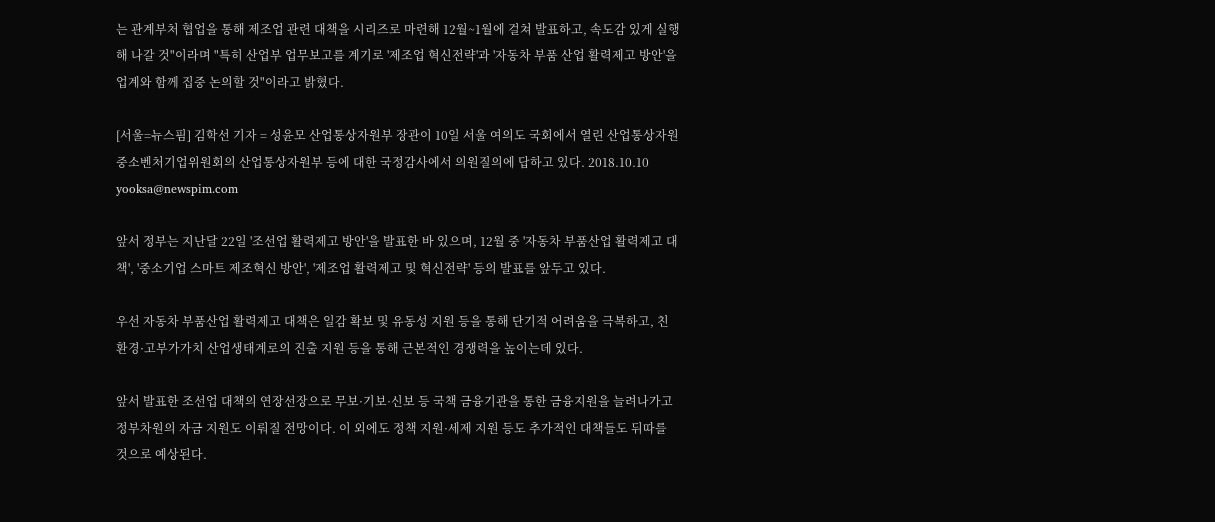는 관계부처 협업을 통해 제조업 관련 대책을 시리즈로 마련해 12월~1월에 걸쳐 발표하고, 속도감 있게 실행해 나갈 것"이라며 "특히 산업부 업무보고를 계기로 '제조업 혁신전략'과 '자동차 부품 산업 활력제고 방안'을 업계와 함께 집중 논의할 것"이라고 밝혔다.

[서울=뉴스핌] 김학선 기자 = 성윤모 산업통상자원부 장관이 10일 서울 여의도 국회에서 열린 산업통상자원중소벤처기업위원회의 산업통상자원부 등에 대한 국정감사에서 의원질의에 답하고 있다. 2018.10.10 yooksa@newspim.com

앞서 정부는 지난달 22일 '조선업 활력제고 방안'을 발표한 바 있으며, 12월 중 '자동차 부품산업 활력제고 대책', '중소기업 스마트 제조혁신 방안', '제조업 활력제고 및 혁신전략' 등의 발표를 앞두고 있다.

우선 자동차 부품산업 활력제고 대책은 일감 확보 및 유동성 지원 등을 통해 단기적 어려움을 극복하고, 친환경·고부가가치 산업생태계로의 진출 지원 등을 통해 근본적인 경쟁력을 높이는데 있다.

앞서 발표한 조선업 대책의 연장선장으로 무보·기보·신보 등 국책 금융기관을 통한 금융지원을 늘려나가고 정부차원의 자금 지원도 이뤄질 전망이다. 이 외에도 정책 지원·세제 지원 등도 추가적인 대책들도 뒤따를 것으로 예상된다.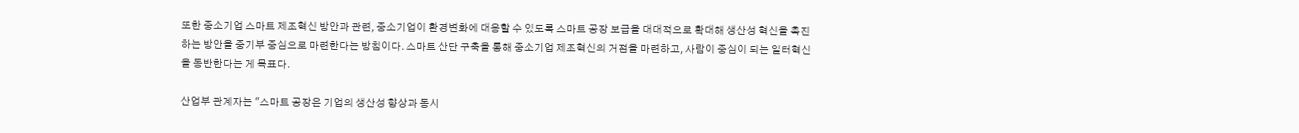또한 중소기업 스마트 제조혁신 방안과 관련, 중소기업이 환경변화에 대응할 수 있도록 스마트 공장 보급을 대대적으로 확대해 생산성 혁신을 촉진하는 방안을 중기부 중심으로 마련한다는 방침이다. 스마트 산단 구축을 통해 중소기업 제조혁신의 거점을 마련하고, 사람이 중심이 되는 일터혁신을 동반한다는 게 목표다.

산업부 관계자는 "스마트 공장은 기업의 생산성 향상과 동시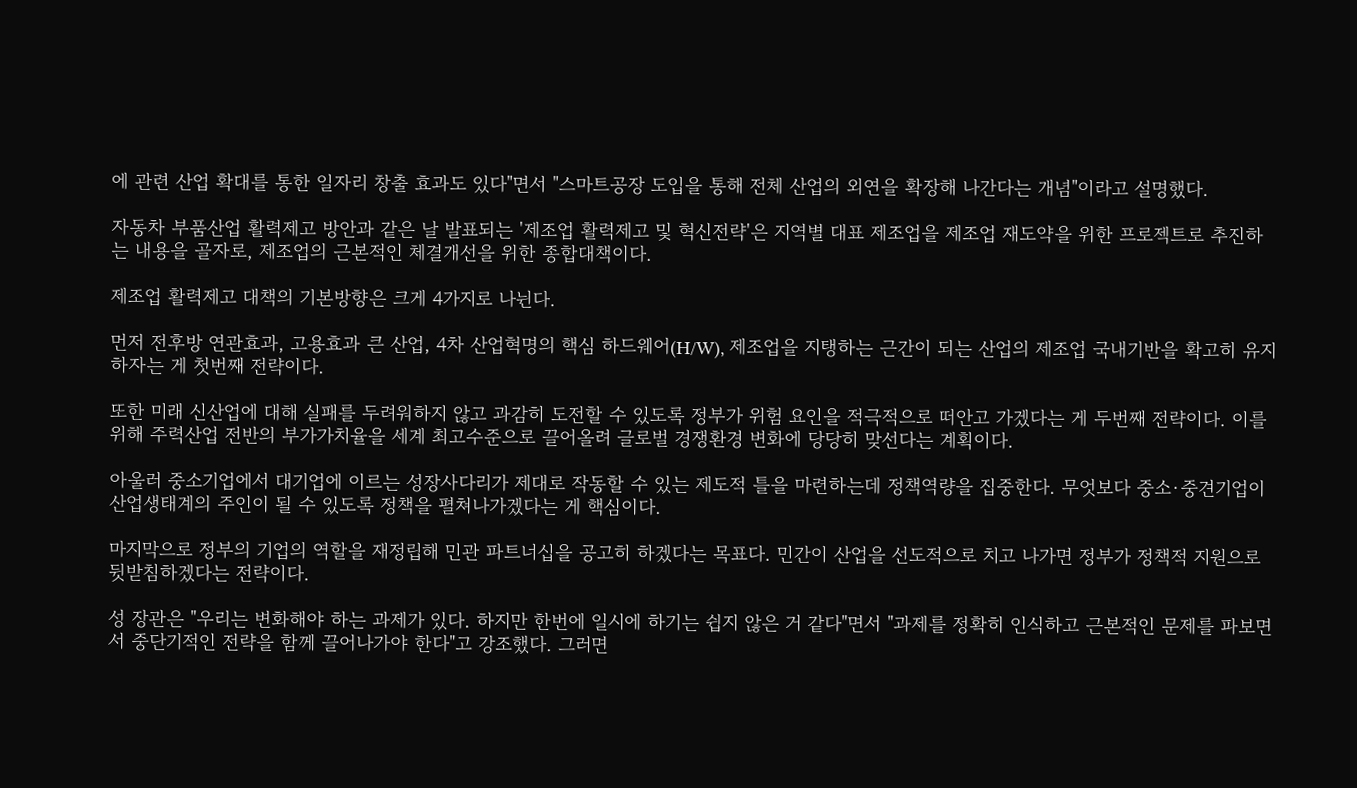에 관련 산업 확대를 통한 일자리 창출 효과도 있다"면서 "스마트공장 도입을 통해 전체 산업의 외연을 확장해 나간다는 개념"이라고 설명했다.

자동차 부품산업 활력제고 방안과 같은 날 발표되는 '제조업 활력제고 및 혁신전략'은 지역별 대표 제조업을 제조업 재도약을 위한 프로젝트로 추진하는 내용을 골자로, 제조업의 근본적인 체결개선을 위한 종합대책이다.

제조업 활력제고 대책의 기본방향은 크게 4가지로 나뉜다.

먼저 전후방 연관효과, 고용효과 큰 산업, 4차 산업혁명의 핵심 하드웨어(H/W), 제조업을 지탱하는 근간이 되는 산업의 제조업 국내기반을 확고히 유지하자는 게 첫번째 전략이다.

또한 미래 신산업에 대해 실패를 두려워하지 않고 과감히 도전할 수 있도록 정부가 위험 요인을 적극적으로 떠안고 가겠다는 게 두번째 전략이다. 이를 위해 주력산업 전반의 부가가치율을 세계 최고수준으로 끌어올려 글로벌 경쟁환경 변화에 당당히 맞선다는 계획이다.

아울러 중소기업에서 대기업에 이르는 성장사다리가 제대로 작동할 수 있는 제도적 틀을 마련하는데 정책역량을 집중한다. 무엇보다 중소·중견기업이 산업생태계의 주인이 될 수 있도록 정책을 펼쳐나가겠다는 게 핵심이다.

마지막으로 정부의 기업의 역할을 재정립해 민관 파트너십을 공고히 하겠다는 목표다. 민간이 산업을 선도적으로 치고 나가면 정부가 정책적 지원으로 뒷받침하겠다는 전략이다.

성 장관은 "우리는 변화해야 하는 과제가 있다. 하지만 한번에 일시에 하기는 쉽지 않은 거 같다"면서 "과제를 정확히 인식하고 근본적인 문제를 파보면서 중단기적인 전략을 함께 끌어나가야 한다"고 강조했다. 그러면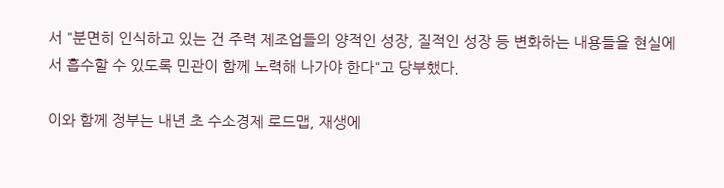서 "분면히 인식하고 있는 건 주력 제조업들의 양적인 성장, 질적인 성장 등 변화하는 내용들을 현실에서 흡수할 수 있도록 민관이 함께 노력해 나가야 한다"고 당부했다.

이와 함께 정부는 내년 초 수소경제 로드맵, 재생에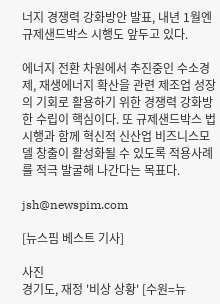너지 경쟁력 강화방안 발표, 내년 1월엔 규제샌드박스 시행도 앞두고 있다.

에너지 전환 차원에서 추진중인 수소경제, 재생에너지 확산을 관련 제조업 성장의 기회로 활용하기 위한 경쟁력 강화방한 수립이 핵심이다. 또 규제샌드박스 법 시행과 함께 혁신적 신산업 비즈니스모델 창출이 활성화될 수 있도록 적용사례를 적극 발굴해 나간다는 목표다.

jsh@newspim.com

[뉴스핌 베스트 기사]

사진
경기도, 재정 '비상 상황' [수원=뉴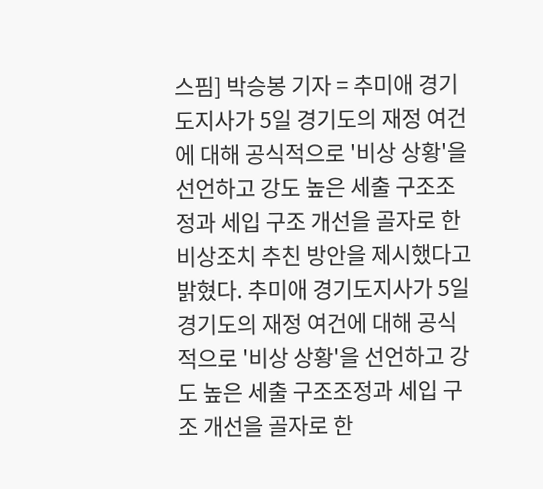스핌] 박승봉 기자 = 추미애 경기도지사가 5일 경기도의 재정 여건에 대해 공식적으로 '비상 상황'을 선언하고 강도 높은 세출 구조조정과 세입 구조 개선을 골자로 한 비상조치 추친 방안을 제시했다고 밝혔다. 추미애 경기도지사가 5일 경기도의 재정 여건에 대해 공식적으로 '비상 상황'을 선언하고 강도 높은 세출 구조조정과 세입 구조 개선을 골자로 한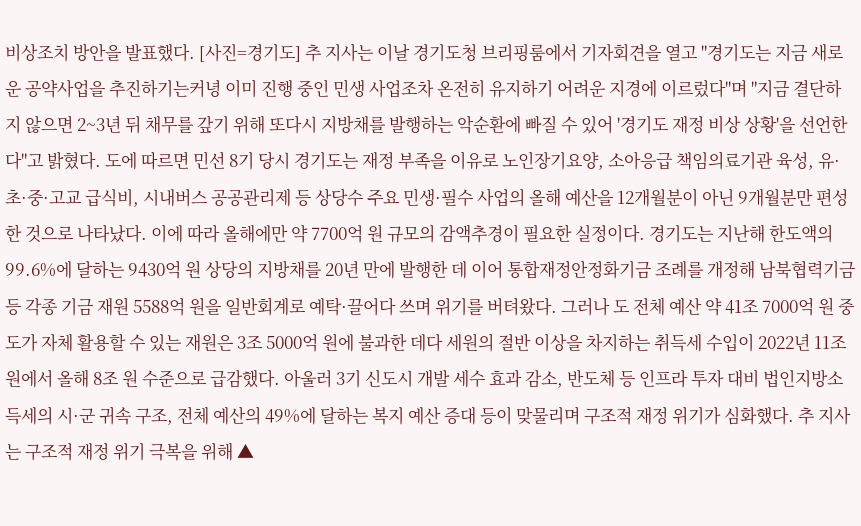비상조치 방안을 발표했다. [사진=경기도] 추 지사는 이날 경기도청 브리핑룸에서 기자회견을 열고 "경기도는 지금 새로운 공약사업을 추진하기는커녕 이미 진행 중인 민생 사업조차 온전히 유지하기 어려운 지경에 이르렀다"며 "지금 결단하지 않으면 2~3년 뒤 채무를 갚기 위해 또다시 지방채를 발행하는 악순환에 빠질 수 있어 '경기도 재정 비상 상황'을 선언한다"고 밝혔다. 도에 따르면 민선 8기 당시 경기도는 재정 부족을 이유로 노인장기요양, 소아응급 책임의료기관 육성, 유·초·중·고교 급식비, 시내버스 공공관리제 등 상당수 주요 민생·필수 사업의 올해 예산을 12개월분이 아닌 9개월분만 편성한 것으로 나타났다. 이에 따라 올해에만 약 7700억 원 규모의 감액추경이 필요한 실정이다. 경기도는 지난해 한도액의 99.6%에 달하는 9430억 원 상당의 지방채를 20년 만에 발행한 데 이어 통합재정안정화기금 조례를 개정해 남북협력기금 등 각종 기금 재원 5588억 원을 일반회계로 예탁·끌어다 쓰며 위기를 버텨왔다. 그러나 도 전체 예산 약 41조 7000억 원 중 도가 자체 활용할 수 있는 재원은 3조 5000억 원에 불과한 데다 세원의 절반 이상을 차지하는 취득세 수입이 2022년 11조 원에서 올해 8조 원 수준으로 급감했다. 아울러 3기 신도시 개발 세수 효과 감소, 반도체 등 인프라 투자 대비 법인지방소득세의 시·군 귀속 구조, 전체 예산의 49%에 달하는 복지 예산 증대 등이 맞물리며 구조적 재정 위기가 심화했다. 추 지사는 구조적 재정 위기 극복을 위해 ▲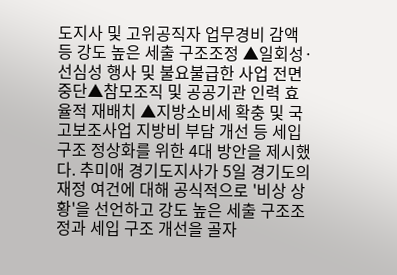도지사 및 고위공직자 업무경비 감액 등 강도 높은 세출 구조조정 ▲일회성·선심성 행사 및 불요불급한 사업 전면 중단▲참모조직 및 공공기관 인력 효율적 재배치 ▲지방소비세 확충 및 국고보조사업 지방비 부담 개선 등 세입구조 정상화를 위한 4대 방안을 제시했다. 추미애 경기도지사가 5일 경기도의 재정 여건에 대해 공식적으로 '비상 상황'을 선언하고 강도 높은 세출 구조조정과 세입 구조 개선을 골자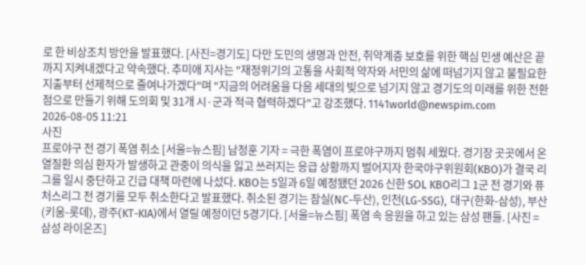로 한 비상조치 방안을 발표했다. [사진=경기도] 다만 도민의 생명과 안전, 취약계층 보호를 위한 핵심 민생 예산은 끝까지 지켜내겠다고 약속했다. 추미애 지사는 "재정위기의 고통을 사회적 약자와 서민의 삶에 떠넘기지 않고 불필요한 지출부터 선제적으로 줄여나가겠다"며 "지금의 어려움을 다음 세대의 빚으로 넘기지 않고 경기도의 미래를 위한 전환점으로 만들기 위해 도의회 및 31개 시·군과 적극 협력하겠다"고 강조했다. 1141world@newspim.com 2026-08-05 11:21
사진
프로야구 전 경기 폭염 취소 [서울=뉴스핌] 남정훈 기자 = 극한 폭염이 프로야구까지 멈춰 세웠다. 경기장 곳곳에서 온열질환 의심 환자가 발생하고 관중이 의식을 잃고 쓰러지는 응급 상황까지 벌어지자 한국야구위원회(KBO)가 결국 리그를 일시 중단하고 긴급 대책 마련에 나섰다. KBO는 5일과 6일 예정됐던 2026 신한 SOL KBO리그 1군 전 경기와 퓨처스리그 전 경기를 모두 취소한다고 발표했다. 취소된 경기는 잠실(NC-두산), 인천(LG-SSG), 대구(한화-삼성), 부산(키움-롯데), 광주(KT-KIA)에서 열릴 예정이던 5경기다. [서울=뉴스핌] 폭염 속 응원을 하고 있는 삼성 팬들. [사진 = 삼성 라이온즈]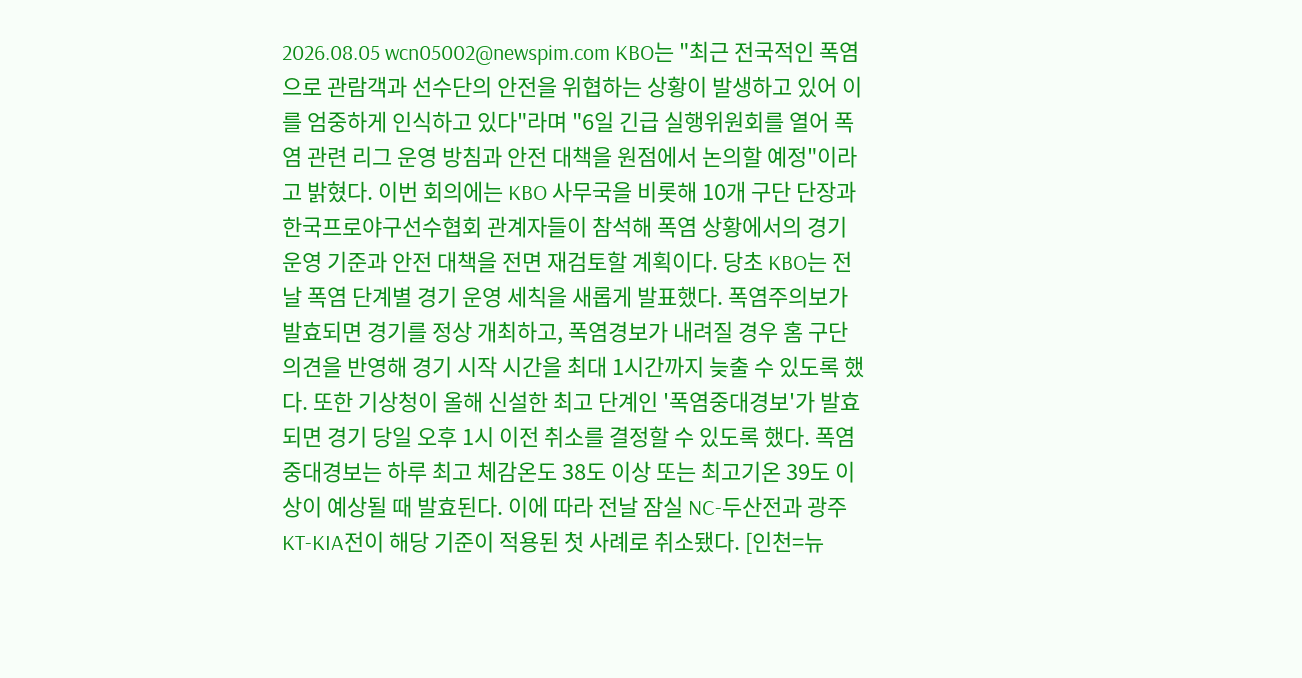2026.08.05 wcn05002@newspim.com KBO는 "최근 전국적인 폭염으로 관람객과 선수단의 안전을 위협하는 상황이 발생하고 있어 이를 엄중하게 인식하고 있다"라며 "6일 긴급 실행위원회를 열어 폭염 관련 리그 운영 방침과 안전 대책을 원점에서 논의할 예정"이라고 밝혔다. 이번 회의에는 KBO 사무국을 비롯해 10개 구단 단장과 한국프로야구선수협회 관계자들이 참석해 폭염 상황에서의 경기 운영 기준과 안전 대책을 전면 재검토할 계획이다. 당초 KBO는 전날 폭염 단계별 경기 운영 세칙을 새롭게 발표했다. 폭염주의보가 발효되면 경기를 정상 개최하고, 폭염경보가 내려질 경우 홈 구단 의견을 반영해 경기 시작 시간을 최대 1시간까지 늦출 수 있도록 했다. 또한 기상청이 올해 신설한 최고 단계인 '폭염중대경보'가 발효되면 경기 당일 오후 1시 이전 취소를 결정할 수 있도록 했다. 폭염중대경보는 하루 최고 체감온도 38도 이상 또는 최고기온 39도 이상이 예상될 때 발효된다. 이에 따라 전날 잠실 NC-두산전과 광주 KT-KIA전이 해당 기준이 적용된 첫 사례로 취소됐다. [인천=뉴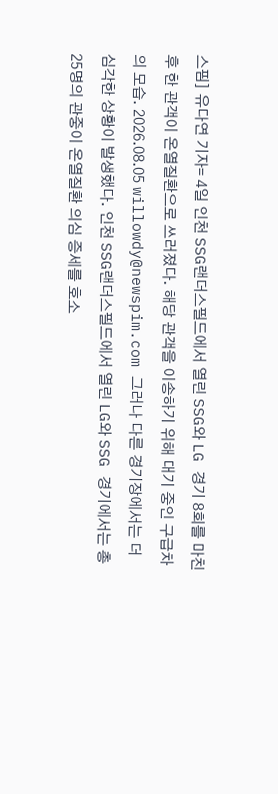스핌] 유다연 기자= 4일 인천 SSG랜더스필드에서 열린 SSG와 LG 경기 8회를 마친 후 한 관객이 온열질환으로 쓰러졌다. 해당 관객을 이송하기 위해 대기 중인 구급차의 모습. 2026.08.05 willowdy@newspim.com 그러나 다른 경기장에서는 더 심각한 상황이 발생했다. 인천 SSG랜더스필드에서 열린 LG와 SSG 경기에서는 총 25명의 관중이 온열질환 의심 증세를 호소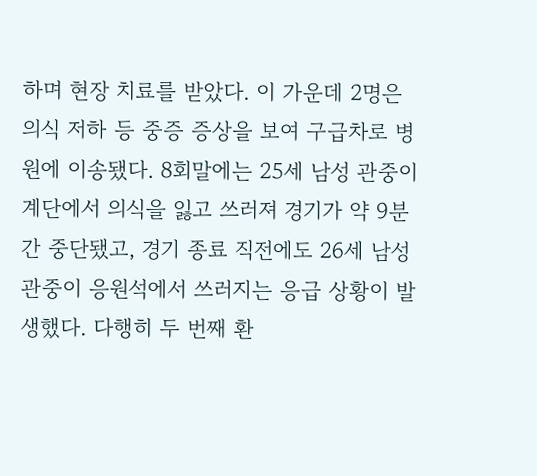하며 현장 치료를 받았다. 이 가운데 2명은 의식 저하 등 중증 증상을 보여 구급차로 병원에 이송됐다. 8회말에는 25세 남성 관중이 계단에서 의식을 잃고 쓰러져 경기가 약 9분간 중단됐고, 경기 종료 직전에도 26세 남성 관중이 응원석에서 쓰러지는 응급 상황이 발생했다. 다행히 두 번째 환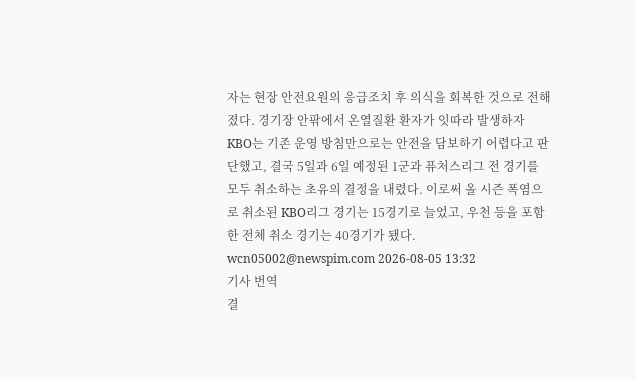자는 현장 안전요원의 응급조치 후 의식을 회복한 것으로 전해졌다. 경기장 안팎에서 온열질환 환자가 잇따라 발생하자 KBO는 기존 운영 방침만으로는 안전을 담보하기 어렵다고 판단했고, 결국 5일과 6일 예정된 1군과 퓨처스리그 전 경기를 모두 취소하는 초유의 결정을 내렸다. 이로써 올 시즌 폭염으로 취소된 KBO리그 경기는 15경기로 늘었고, 우천 등을 포함한 전체 취소 경기는 40경기가 됐다. wcn05002@newspim.com 2026-08-05 13:32
기사 번역
결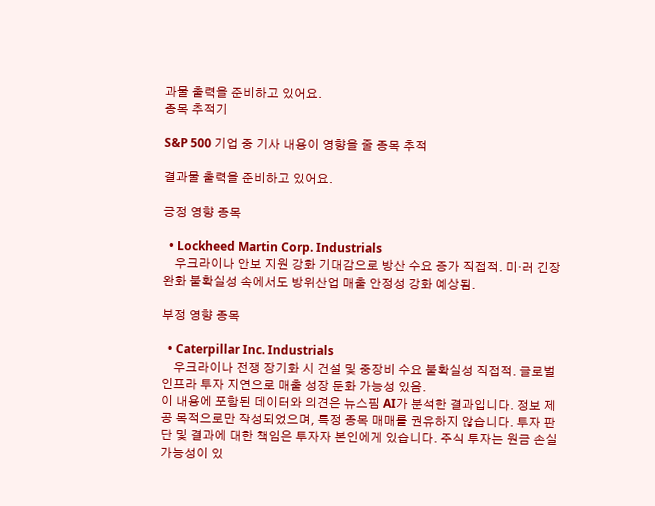과물 출력을 준비하고 있어요.
종목 추적기

S&P 500 기업 중 기사 내용이 영향을 줄 종목 추적

결과물 출력을 준비하고 있어요.

긍정 영향 종목

  • Lockheed Martin Corp. Industrials
    우크라이나 안보 지원 강화 기대감으로 방산 수요 증가 직접적. 미·러 긴장 완화 불확실성 속에서도 방위산업 매출 안정성 강화 예상됨.

부정 영향 종목

  • Caterpillar Inc. Industrials
    우크라이나 전쟁 장기화 시 건설 및 중장비 수요 불확실성 직접적. 글로벌 인프라 투자 지연으로 매출 성장 둔화 가능성 있음.
이 내용에 포함된 데이터와 의견은 뉴스핌 AI가 분석한 결과입니다. 정보 제공 목적으로만 작성되었으며, 특정 종목 매매를 권유하지 않습니다. 투자 판단 및 결과에 대한 책임은 투자자 본인에게 있습니다. 주식 투자는 원금 손실 가능성이 있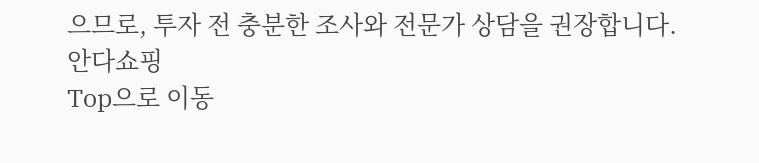으므로, 투자 전 충분한 조사와 전문가 상담을 권장합니다.
안다쇼핑
Top으로 이동